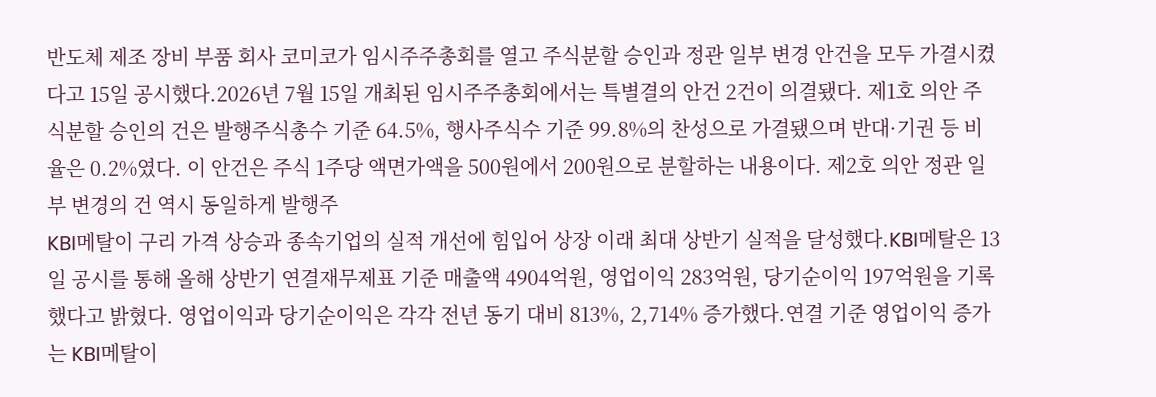반도체 제조 장비 부품 회사 코미코가 임시주주총회를 열고 주식분할 승인과 정관 일부 변경 안건을 모두 가결시켰다고 15일 공시했다.2026년 7월 15일 개최된 임시주주총회에서는 특별결의 안건 2건이 의결됐다. 제1호 의안 주식분할 승인의 건은 발행주식총수 기준 64.5%, 행사주식수 기준 99.8%의 찬성으로 가결됐으며 반대·기권 등 비율은 0.2%였다. 이 안건은 주식 1주당 액면가액을 500원에서 200원으로 분할하는 내용이다. 제2호 의안 정관 일부 변경의 건 역시 동일하게 발행주
KBI메탈이 구리 가격 상승과 종속기업의 실적 개선에 힘입어 상장 이래 최대 상반기 실적을 달성했다.KBI메탈은 13일 공시를 통해 올해 상반기 연결재무제표 기준 매출액 4904억원, 영업이익 283억원, 당기순이익 197억원을 기록했다고 밝혔다. 영업이익과 당기순이익은 각각 전년 동기 대비 813%, 2,714% 증가했다.연결 기준 영업이익 증가는 KBI메탈이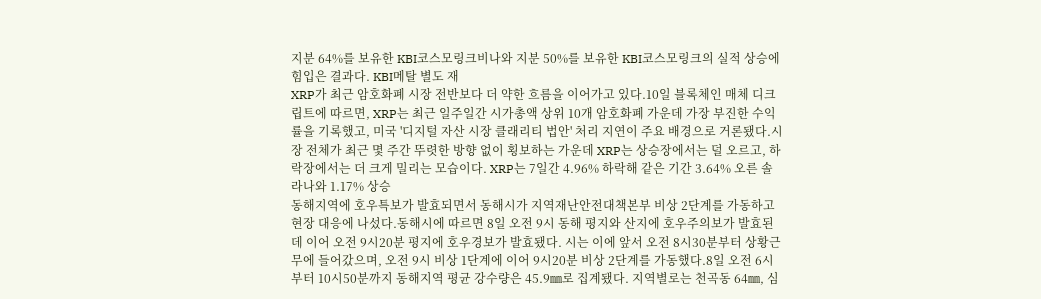지분 64%를 보유한 KBI코스모링크비나와 지분 50%를 보유한 KBI코스모링크의 실적 상승에 힘입은 결과다. KBI메탈 별도 재
XRP가 최근 암호화폐 시장 전반보다 더 약한 흐름을 이어가고 있다.10일 블록체인 매체 디크립트에 따르면, XRP는 최근 일주일간 시가총액 상위 10개 암호화폐 가운데 가장 부진한 수익률을 기록했고, 미국 '디지털 자산 시장 클래리티 법안' 처리 지연이 주요 배경으로 거론됐다.시장 전체가 최근 몇 주간 뚜렷한 방향 없이 횡보하는 가운데 XRP는 상승장에서는 덜 오르고, 하락장에서는 더 크게 밀리는 모습이다. XRP는 7일간 4.96% 하락해 같은 기간 3.64% 오른 솔라나와 1.17% 상승
동해지역에 호우특보가 발효되면서 동해시가 지역재난안전대책본부 비상 2단계를 가동하고 현장 대응에 나섰다.동해시에 따르면 8일 오전 9시 동해 평지와 산지에 호우주의보가 발효된 데 이어 오전 9시20분 평지에 호우경보가 발효됐다. 시는 이에 앞서 오전 8시30분부터 상황근무에 들어갔으며, 오전 9시 비상 1단계에 이어 9시20분 비상 2단계를 가동했다.8일 오전 6시부터 10시50분까지 동해지역 평균 강수량은 45.9㎜로 집계됐다. 지역별로는 천곡동 64㎜, 심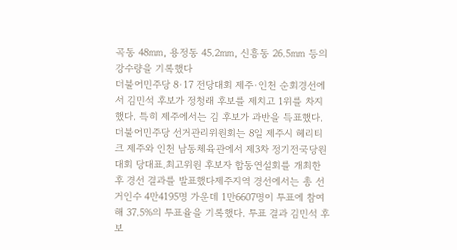곡동 48㎜, 용정동 45.2㎜, 신흥동 26.5㎜ 등의 강수량을 기록했다
더불어민주당 8·17 전당대회 제주·인천 순회경선에서 김민석 후보가 정청래 후보를 제치고 1위를 차지했다. 특히 제주에서는 김 후보가 과반을 득표했다.더불어민주당 선거관리위원회는 8일 제주시 헤리티크 제주와 인천 남동체육관에서 제3차 정기전국당원대회 당대표․최고위원 후보자 합동연설회를 개최한 후 경선 결과를 발표했다제주지역 경선에서는 총 선거인수 4만4195명 가운데 1만6607명이 투표에 참여해 37.5%의 투표율을 기록했다. 투표 결과 김민석 후보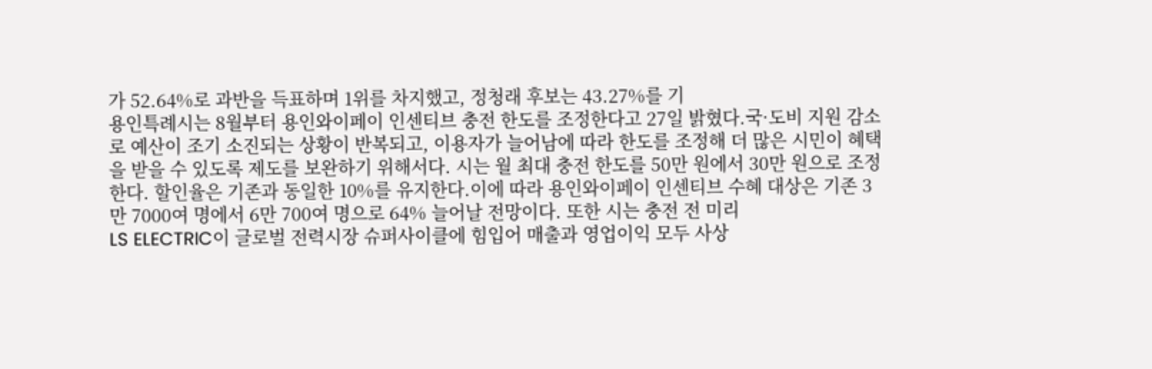가 52.64%로 과반을 득표하며 1위를 차지했고, 정청래 후보는 43.27%를 기
용인특례시는 8월부터 용인와이페이 인센티브 충전 한도를 조정한다고 27일 밝혔다.국·도비 지원 감소로 예산이 조기 소진되는 상황이 반복되고, 이용자가 늘어남에 따라 한도를 조정해 더 많은 시민이 혜택을 받을 수 있도록 제도를 보완하기 위해서다. 시는 월 최대 충전 한도를 50만 원에서 30만 원으로 조정한다. 할인율은 기존과 동일한 10%를 유지한다.이에 따라 용인와이페이 인센티브 수혜 대상은 기존 3만 7000여 명에서 6만 700여 명으로 64% 늘어날 전망이다. 또한 시는 충전 전 미리
LS ELECTRIC이 글로벌 전력시장 슈퍼사이클에 힘입어 매출과 영업이익 모두 사상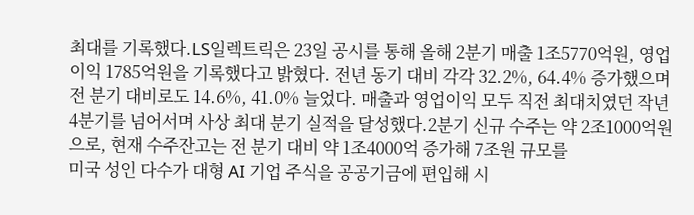최대를 기록했다.LS일렉트릭은 23일 공시를 통해 올해 2분기 매출 1조5770억원, 영업이익 1785억원을 기록했다고 밝혔다. 전년 동기 대비 각각 32.2%, 64.4% 증가했으며 전 분기 대비로도 14.6%, 41.0% 늘었다. 매출과 영업이익 모두 직전 최대치였던 작년 4분기를 넘어서며 사상 최대 분기 실적을 달성했다.2분기 신규 수주는 약 2조1000억원으로, 현재 수주잔고는 전 분기 대비 약 1조4000억 증가해 7조원 규모를
미국 성인 다수가 대형 AI 기업 주식을 공공기금에 편입해 시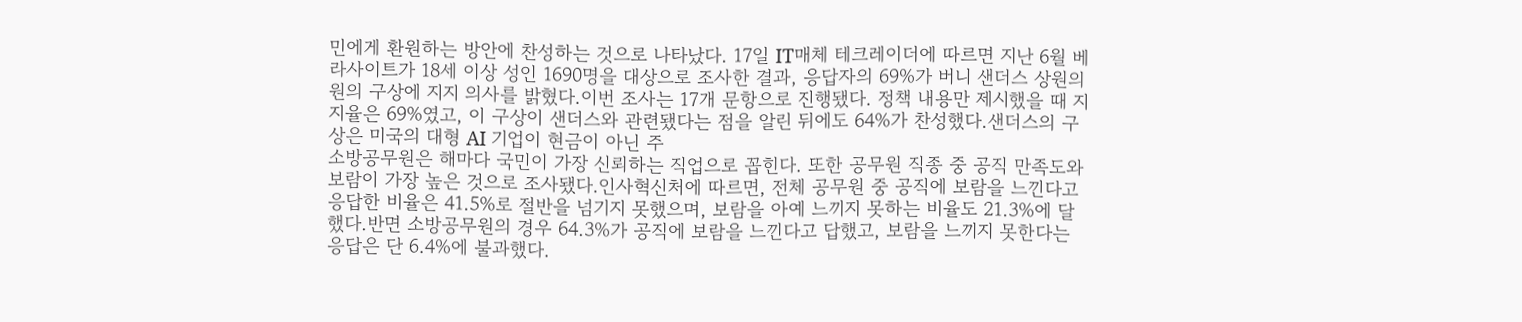민에게 환원하는 방안에 찬성하는 것으로 나타났다. 17일 IT매체 테크레이더에 따르면 지난 6월 베라사이트가 18세 이상 성인 1690명을 대상으로 조사한 결과, 응답자의 69%가 버니 샌더스 상원의원의 구상에 지지 의사를 밝혔다.이번 조사는 17개 문항으로 진행됐다. 정책 내용만 제시했을 때 지지율은 69%였고, 이 구상이 샌더스와 관련됐다는 점을 알린 뒤에도 64%가 찬성했다.샌더스의 구상은 미국의 대형 AI 기업이 현금이 아닌 주
소방공무원은 해마다 국민이 가장 신뢰하는 직업으로 꼽힌다. 또한 공무원 직종 중 공직 만족도와 보람이 가장 높은 것으로 조사됐다.인사혁신처에 따르면, 전체 공무원 중 공직에 보람을 느낀다고 응답한 비율은 41.5%로 절반을 넘기지 못했으며, 보람을 아예 느끼지 못하는 비율도 21.3%에 달했다.반면 소방공무원의 경우 64.3%가 공직에 보람을 느낀다고 답했고, 보람을 느끼지 못한다는 응답은 단 6.4%에 불과했다.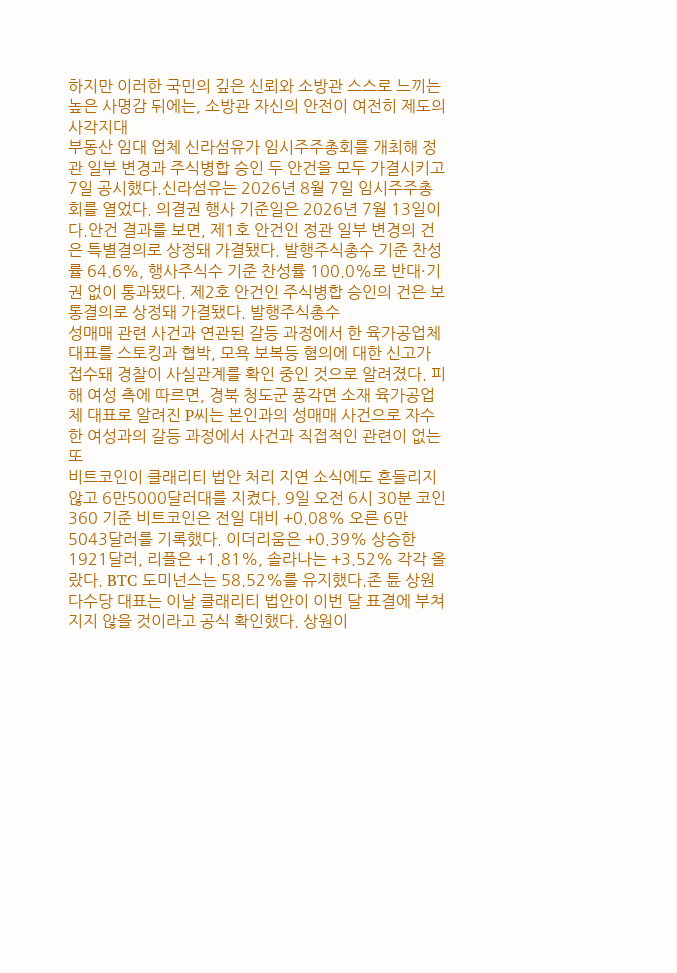하지만 이러한 국민의 깊은 신뢰와 소방관 스스로 느끼는 높은 사명감 뒤에는, 소방관 자신의 안전이 여전히 제도의 사각지대
부동산 임대 업체 신라섬유가 임시주주총회를 개최해 정관 일부 변경과 주식병합 승인 두 안건을 모두 가결시키고 7일 공시했다.신라섬유는 2026년 8월 7일 임시주주총회를 열었다. 의결권 행사 기준일은 2026년 7월 13일이다.안건 결과를 보면, 제1호 안건인 정관 일부 변경의 건은 특별결의로 상정돼 가결됐다. 발행주식총수 기준 찬성률 64.6%, 행사주식수 기준 찬성률 100.0%로 반대·기권 없이 통과됐다. 제2호 안건인 주식병합 승인의 건은 보통결의로 상정돼 가결됐다. 발행주식총수
성매매 관련 사건과 연관된 갈등 과정에서 한 육가공업체 대표를 스토킹과 협박, 모욕 보복등 혐의에 대한 신고가 접수돼 경찰이 사실관계를 확인 중인 것으로 알려졌다. 피해 여성 측에 따르면, 경북 청도군 풍각면 소재 육가공업체 대표로 알려진 P씨는 본인과의 성매매 사건으로 자수한 여성과의 갈등 과정에서 사건과 직접적인 관련이 없는 또
비트코인이 클래리티 법안 처리 지연 소식에도 흔들리지 않고 6만5000달러대를 지켰다. 9일 오전 6시 30분 코인360 기준 비트코인은 전일 대비 +0.08% 오른 6만5043달러를 기록했다. 이더리움은 +0.39% 상승한 1921달러, 리플은 +1.81%, 솔라나는 +3.52% 각각 올랐다. BTC 도미넌스는 58.52%를 유지했다.존 튠 상원 다수당 대표는 이날 클래리티 법안이 이번 달 표결에 부쳐지지 않을 것이라고 공식 확인했다. 상원이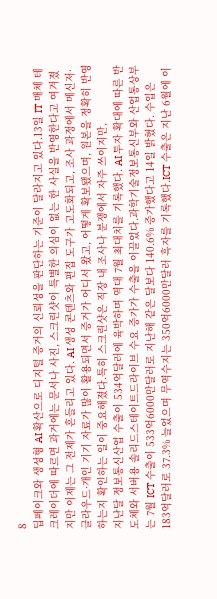8
딥페이크와 생성형 AI 확산으로 디지털 증거의 신뢰성을 판단하는 기준이 달라지고 있다.13일 IT 매체 테크레이더에 따르면 과거에는 문서나 사진, 스크린샷이 특별한 의심이 없는 한 사실을 반영한다고 여겨졌지만 이제는 그 전제가 흔들리고 있다. AI 생성 콘텐츠와 편집 도구가 고도화되고, 조사 과정에서 메신저·클라우드·개인 기기 자료가 많이 활용되면서 증거가 어디서 왔고, 어떻게 확보됐으며, 원본을 정확히 반영하는지 확인하는 일이 중요해졌다.특히 스크린샷은 직장 내 조사나 분쟁에서 자주 쓰이지만,
지난달 정보통신산업 수출이 534억달러에 육박하며 역대 7월 최대치를 기록했다. AI 투자 확대에 따른 반도체와 서버용 솔리드스테이트드라이브 수요 증가가 수출을 이끌었다.과학기술정보통신부와 산업통상부는 7월 ICT 수출이 533억6000만달러로 지난해 같은 달보다 140.6% 증가했다고 14일 밝혔다. 수입은 183억달러로 37.3% 늘었으며 무역수지는 350억6000만달러 흑자를 기록했다.ICT 수출은 지난 6월에 이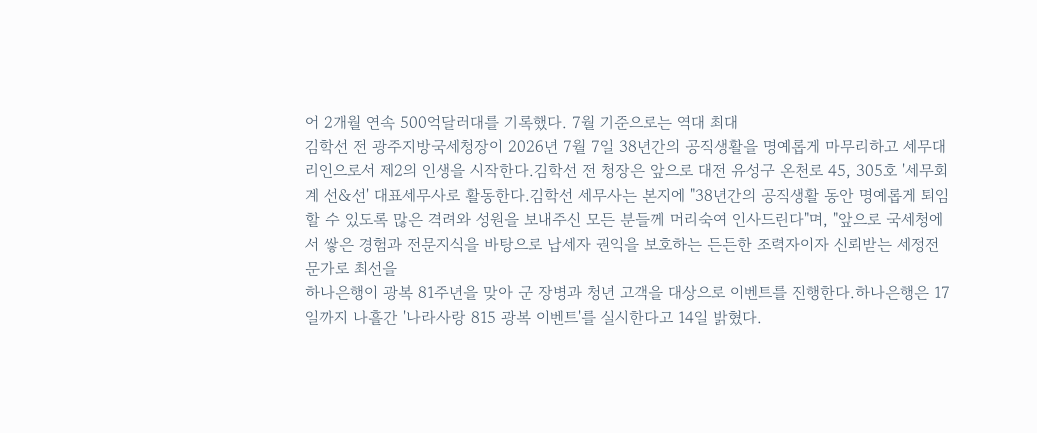어 2개월 연속 500억달러대를 기록했다. 7월 기준으로는 역대 최대
김학선 전 광주지방국세청장이 2026년 7월 7일 38년간의 공직생활을 명예롭게 마무리하고 세무대리인으로서 제2의 인생을 시작한다.김학선 전 청장은 앞으로 대전 유성구 온천로 45, 305호 '세무회계 선&선' 대표세무사로 활동한다.김학선 세무사는 본지에 "38년간의 공직생활 동안 명예롭게 퇴임할 수 있도록 많은 격려와 성원을 보내주신 모든 분들께 머리숙여 인사드린다"며, "앞으로 국세청에서 쌓은 경험과 전문지식을 바탕으로 납세자 권익을 보호하는 든든한 조력자이자 신뢰받는 세정전문가로 최선을
하나은행이 광복 81주년을 맞아 군 장병과 청년 고객을 대상으로 이벤트를 진행한다.하나은행은 17일까지 나흘간 '나라사랑 815 광복 이벤트'를 실시한다고 14일 밝혔다.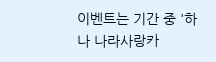이벤트는 기간 중 '하나 나라사랑카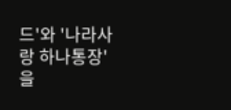드'와 '나라사랑 하나통장'을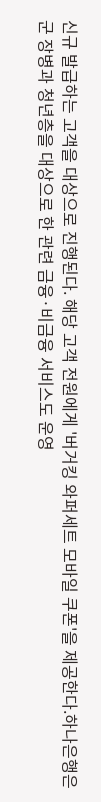신규 발급하는 고객을 대상으로 진행된다. 해당 고객 전원에게 '버거킹 와퍼세트 모바일 쿠폰'을 제공한다.하나은행은 군 장병과 청년층을 대상으로 한 관련 금융·비금융 서비스도 운영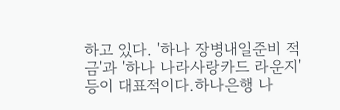하고 있다. '하나 장병내일준비 적금'과 '하나 나라사랑카드 라운지' 등이 대표적이다.하나은행 나